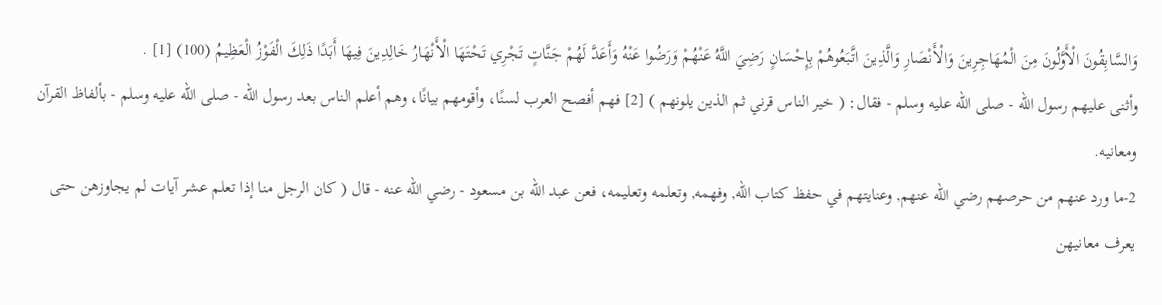وَالسَّابِقُونَ الْأَوَّلُونَ مِنَ الْمُهَاجِرِينَ وَالْأَنْصَارِ وَالَّذِينَ اتَّبَعُوهُمْ بِإِحْسَانٍ رَضِيَ اللَّهُ عَنْهُمْ وَرَضُوا عَنْهُ وَأَعَدَّ لَهُمْ جَنَّاتٍ تَجْرِي تَحْتَهَا الْأَنْهَارُ خَالِدِينَ فِيهَا أَبَدًا ذَلِكَ الْفَوْزُ الْعَظِيمُ (100) [1] .
وأثنى عليهم رسول الله - صلى الله عليه وسلم - فقال: ( خير الناس قرني ثم الذين يلونهم ) [2] فهم أفصح العرب لسنًا، وأقومهم بيانًا، وهم أعلم الناس بعد رسول الله - صلى الله عليه وسلم - بألفاظ القرآن ومعانيه.
2-ما ورد عنهم من حرصهم رضي الله عنهم, وعنايتهم في حفظ كتاب الله, وفهمه, وتعلمه وتعليمه، فعن عبد الله بن مسعود - رضي الله عنه - قال ( كان الرجل منا إذا تعلم عشر آيات لم يجاوزهن حتى يعرف معانيهن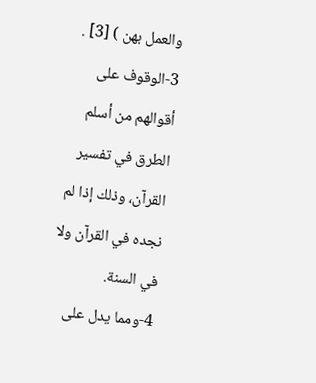والعمل بهن ) [3] .
3-الوقوف على أقوالهم من أسلم الطرق في تفسير القرآن، وذلك إذا لم نجده في القرآن ولا في السنة.
4-ومما يدل على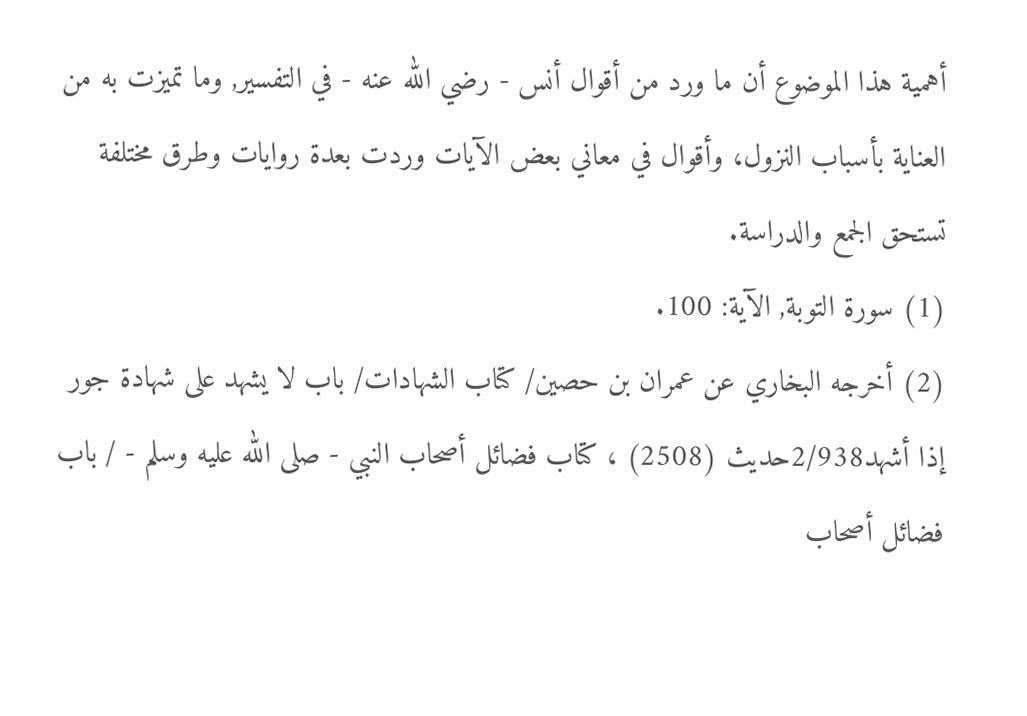أهمية هذا الموضوع أن ما ورد من أقوال أنس - رضي الله عنه - في التفسير, وما تميزت به من العناية بأسباب النزول، وأقوال في معاني بعض الآيات وردت بعدة روايات وطرق مختلفة تستحق الجمع والدراسة.
(1) سورة التوبة, الآية: 100.
(2) أخرجه البخاري عن عمران بن حصين/ كتاب الشهادات/ باب لا يشهد على شهادة جور إذا أشهد2/938حديث (2508) ، كتاب فضائل أصحاب النبي - صلى الله عليه وسلم - / باب فضائل أصحاب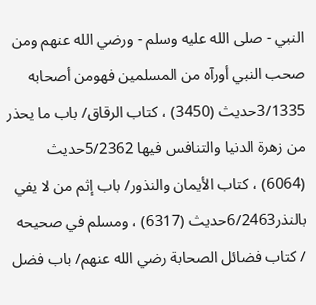النبي - صلى الله عليه وسلم - ورضي الله عنهم ومن صحب النبي أورآه من المسلمين فهومن أصحابه 3/1335حديث (3450) ، كتاب الرقاق/ باب ما يحذر من زهرة الدنيا والتنافس فيها 5/2362حديث (6064) ، كتاب الأيمان والنذور/ باب إثم من لا يفي بالنذر6/2463حديث (6317) ، ومسلم في صحيحه / كتاب فضائل الصحابة رضي الله عنهم/ باب فضل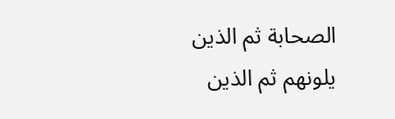الصحابة ثم الذين يلونهم ثم الذين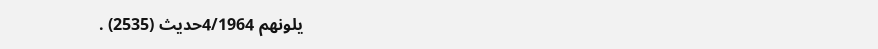يلونهم 4/1964حديث (2535) .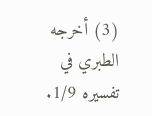(3) أخرجه الطبري في تفسيره 1/9.